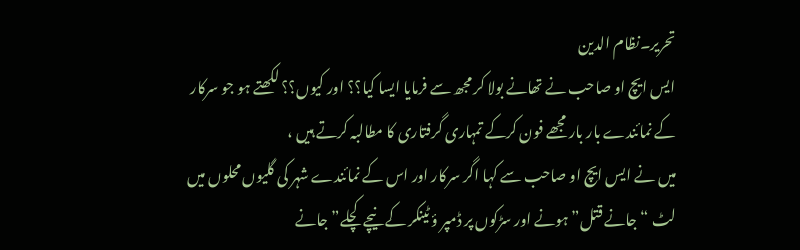تحریر۔نظام الدین
ایس ایچ او صاحب نے تھانے بولا کر مجھ سے فرمایا ایسا کیا؟؟ اور کیوں؟؟ لکھتے ہو جو سرکار کے نمائندے بار بار مجھے فون کرکے تمہاری گرفتاری کا مطالبہ کرتے ہیں ،
میں نے ایس ایچ او صاحب سے کہا اگر سرکار اور اس کے نمائندے شہر کی گلیوں محلوں میں لٹ “جانے قتل” ہونے اور سڑکوں پر ڈمپر ؤ ٹینکر کے نیچے کچلے” جانے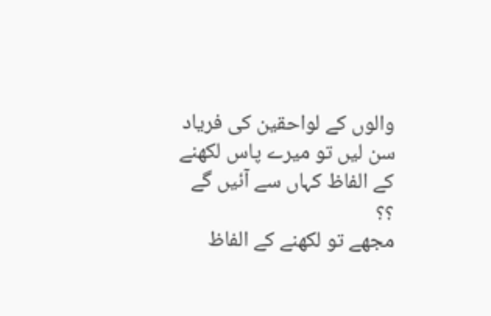والوں کے لواحقین کی فریاد سن لیں تو میرے پاس لکھنے کے الفاظ کہاں سے آئیں گے ؟؟
مجھے تو لکھنے کے الفاظ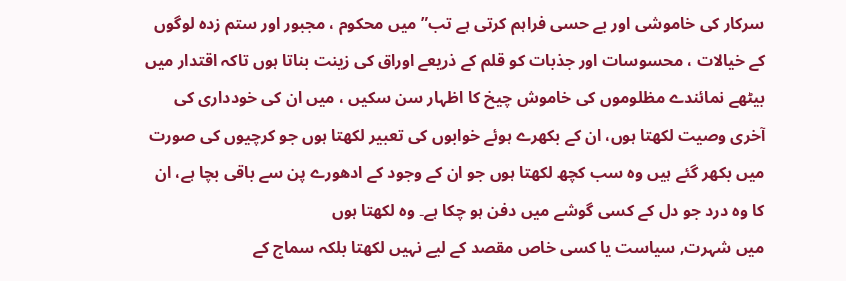سرکار کی خاموشی اور بے حسی فراہم کرتی ہے تب” میں محکوم ، مجبور اور ستم زدہ لوگوں کے خیالات ، محسوسات اور جذبات کو قلم کے ذریعے اوراق کی زینت بناتا ہوں تاکہ اقتدار میں بیٹھے نمائندے مظلوموں کی خاموش چیخ کا اظہار سن سکیں ، میں ان کی خودداری کی آخری وصیت لکھتا ہوں، ان کے بکھرے ہوئے خوابوں کی تعبیر لکھتا ہوں جو کرچیوں کی صورت میں بکھر گئے ہیں وہ سب کچھ لکھتا ہوں جو ان کے وجود کے ادھورے پن سے باقی بچا ہے، ان کا وہ درد جو دل کے کسی گوشے میں دفن ہو چکا ہے۔ وہ لکھتا ہوں
میں شہرت, سیاست یا کسی خاص مقصد کے لیے نہیں لکھتا بلکہ سماج کے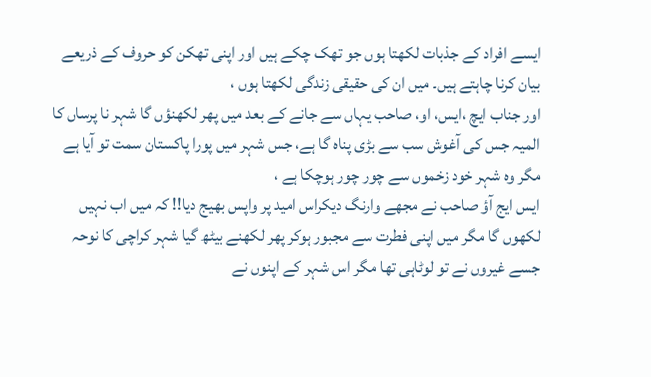ایسے افراد کے جذبات لکھتا ہوں جو تھک چکے ہیں اور اپنی تھکن کو حروف کے ذریعے بیان کرنا چاہتے ہیں۔ میں ان کی حقیقی زندگی لکھتا ہوں ،
اور جناب ایچ ،ایس، او، صاحب یہاں سے جانے کے بعد میں پھر لکھنؤں گا شہر نا پرساں کا المیہ جس کی آغوش سب سے بڑی پناہ گا ہے، جس شہر میں پورا پاکستان سمت تو آیا ہے مگر وہ شہر خود زخموں سے چور چور ہوچکا ہے ،
ایس ایج آؤ صاحب نے مجھے وارنگ دیکراس امید پر واپس بھیج دیا!! کہ میں اب نہیں لکھوں گا مگر میں اپنی فطرت سے مجبور ہوکر پھر لکھنے بیٹھ گیا شہر کراچی کا نوحہ جسے غیروں نے تو لوٹاہی تھا مگر اس شہر کے اپنوں نے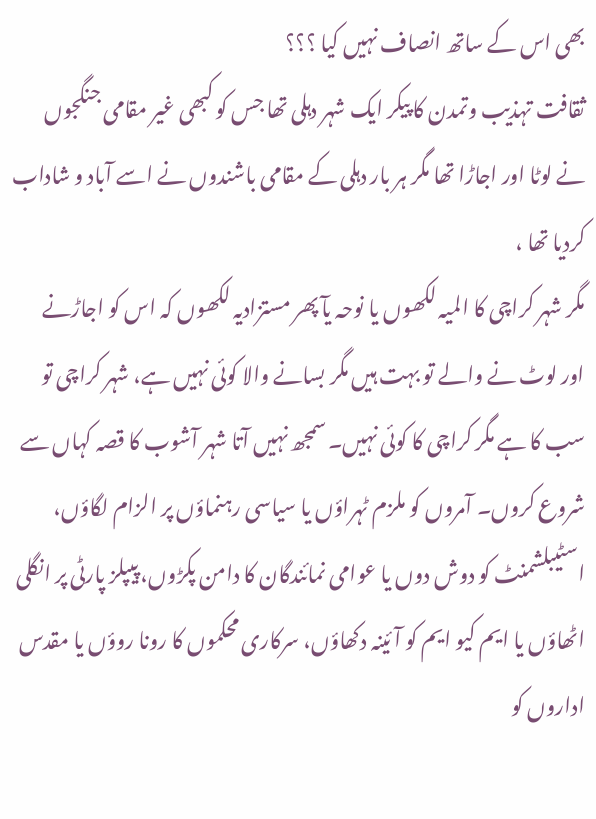بھی اس کے ساتھ انصاف نہیں کیا ؟؟؟
ثقافت تہذیب وتمدن کا پیکر ایک شہر دہلی تھا جس کو کبھی غیر مقامی جنگجوں نے لوٹا اور اجاڑا تھا مگر ہر بار دہلی کے مقامی باشندوں نے اسے آباد و شاداب کردیا تھا ،
مگر شہر کراچی کا المیہ لکھوں یا نوحہ یآ پھر مستزادیہ لکھوں کہ اس کو اجاڑنے اور لوٹ نے والے تو بہت ہیں مگر بسانے والا کوئی نہیں ہے، شہر کراچی تو سب کا ہے مگر کراچی کا کوئی نہیں۔ سمجھ نہیں آتا شہر آشوب کا قصہ کہاں سے شروع کروں۔ آمروں کو ملزم ٹہراؤں یا سیاسی رہنماؤں پر الزام لگاؤں، اسٹیبلشمنٹ کو دوش دوں یا عوامی نمائندگان کا دامن پکڑوں، پیپلز پارٹی پر انگلی اٹھاؤں یا ایم کیو ایم کو آئینہ دکھاؤں، سرکاری محکموں کا رونا روؤں یا مقدس اداروں کو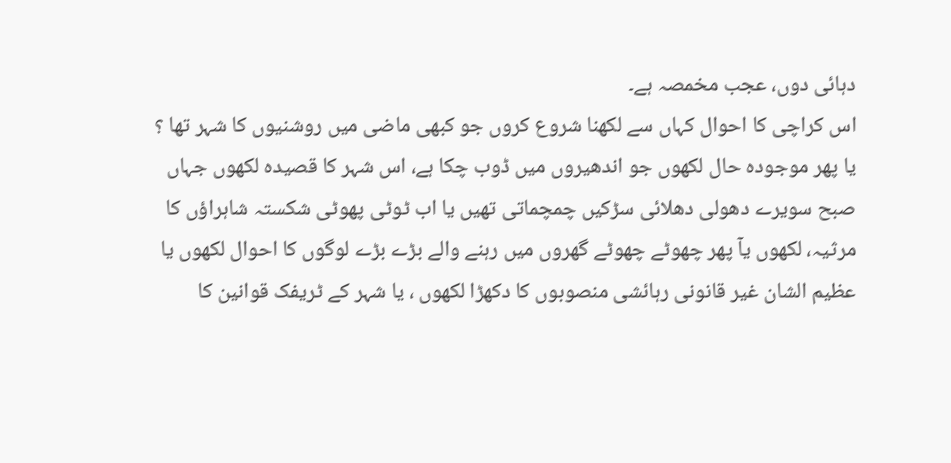دہائی دوں، عجب مخمصہ ہے۔
اس کراچی کا احوال کہاں سے لکھنا شروع کروں جو کبھی ماضی میں روشنیوں کا شہر تھا ؟ یا پھر موجودہ حال لکھوں جو اندھیروں میں ڈوب چکا ہے، اس شہر کا قصیدہ لکھوں جہاں صبح سویرے دھولی دھلائی سڑکیں چمچماتی تھیں یا اب ٹوٹی پھوٹی شکستہ شاہراؤں کا مرثیہ، لکھوں یآ پھر چھوٹے چھوٹے گھروں میں رہنے والے بڑے بڑے لوگوں کا احوال لکھوں یا عظیم الشان غیر قانونی رہائشی منصوبوں کا دکھڑا لکھوں ، یا شہر کے ٹریفک قوانین کا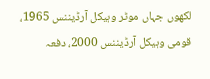لکھوں جہاں موٹر وہیکل آرڈیننس 1965، قومی وہیکل آرڈیننس 2000، دفعہ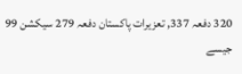320 دفعہ 337, تعزیرات پاکستان دفعہ 279 سیکشن 99 جیسے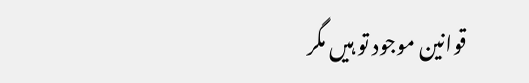قوانین موجود تو ہیں مگر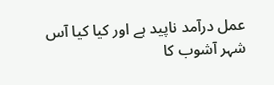عمل درآمد ناپید ہے اور کیا کیا آس شہر آشوب کا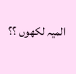المیہ لکھوں ؟؟